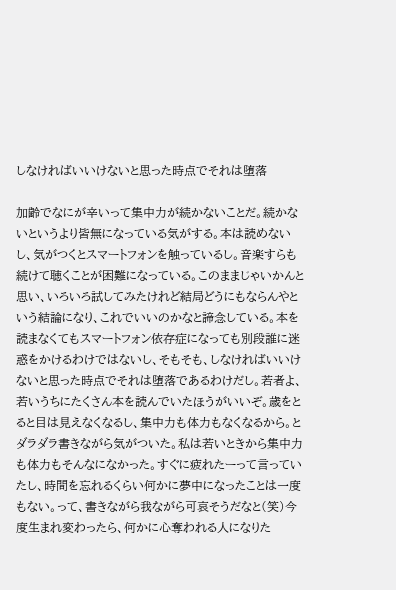しなければいいけないと思った時点でそれは堕落

加齢でなにが辛いって集中力が続かないことだ。続かないというより皆無になっている気がする。本は読めないし、気がつくとスマートフォンを触っているし。音楽すらも続けて聴くことが困難になっている。このままじゃいかんと思い、いろいろ試してみたけれど結局どうにもならんやという結論になり、これでいいのかなと諦念している。本を読まなくてもスマートフォン依存症になっても別段誰に迷惑をかけるわけではないし、そもそも、しなければいいけないと思った時点でそれは堕落であるわけだし。若者よ、若いうちにたくさん本を読んでいたほうがいいぞ。歳をとると目は見えなくなるし、集中力も体力もなくなるから。とダラダラ書きながら気がついた。私は若いときから集中力も体力もそんなになかった。すぐに疲れたーって言っていたし、時間を忘れるくらい何かに夢中になったことは一度もない。って、書きながら我ながら可哀そうだなと(笑)今度生まれ変わったら、何かに心奪われる人になりた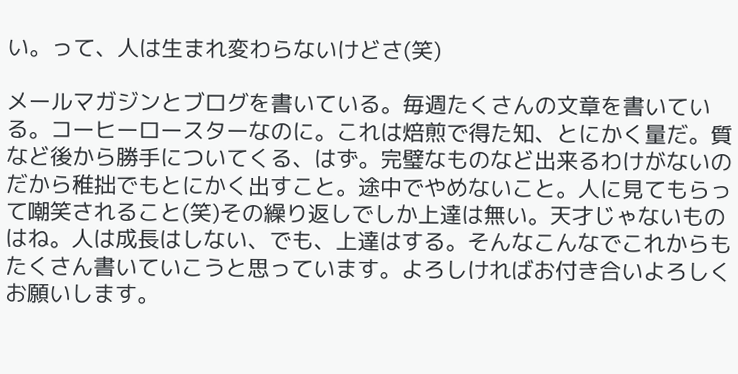い。って、人は生まれ変わらないけどさ(笑)

メールマガジンとブログを書いている。毎週たくさんの文章を書いている。コーヒーロースターなのに。これは焙煎で得た知、とにかく量だ。質など後から勝手についてくる、はず。完璧なものなど出来るわけがないのだから稚拙でもとにかく出すこと。途中でやめないこと。人に見てもらって嘲笑されること(笑)その繰り返しでしか上達は無い。天才じゃないものはね。人は成長はしない、でも、上達はする。そんなこんなでこれからもたくさん書いていこうと思っています。よろしければお付き合いよろしくお願いします。